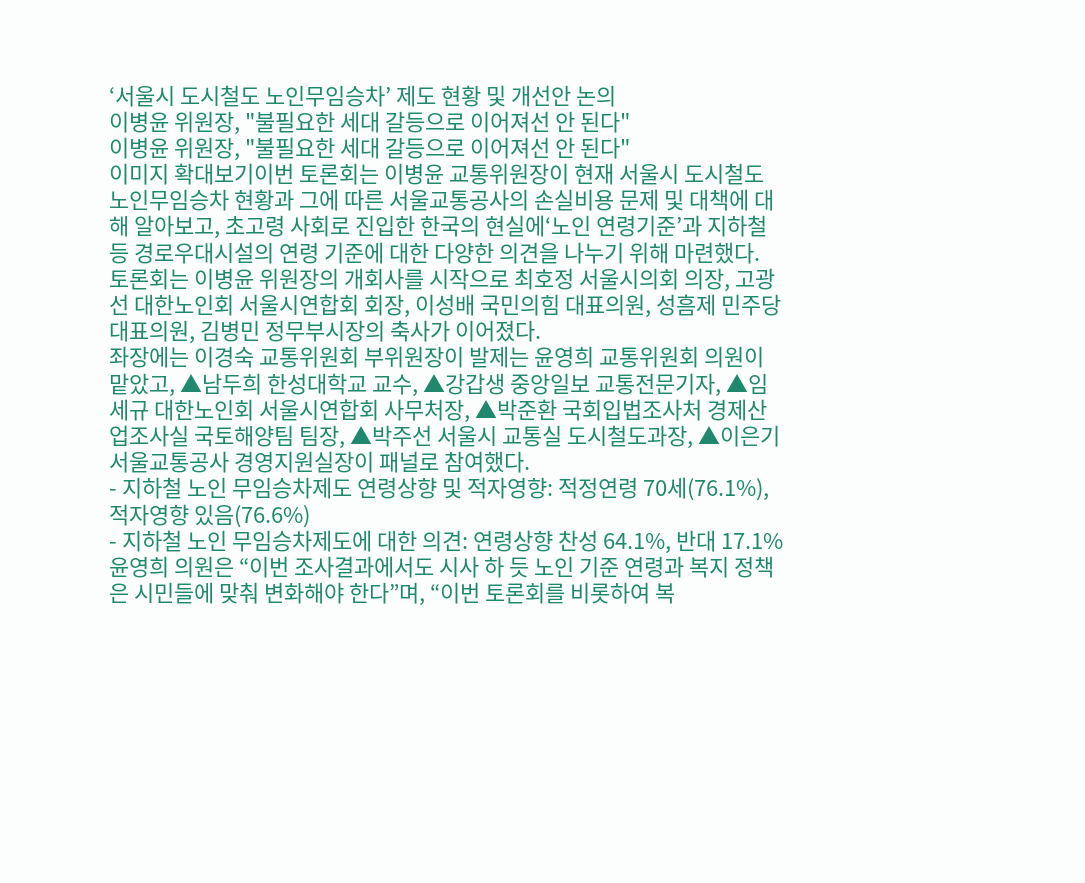‘서울시 도시철도 노인무임승차’ 제도 현황 및 개선안 논의
이병윤 위원장, "불필요한 세대 갈등으로 이어져선 안 된다"
이병윤 위원장, "불필요한 세대 갈등으로 이어져선 안 된다"
이미지 확대보기이번 토론회는 이병윤 교통위원장이 현재 서울시 도시철도 노인무임승차 현황과 그에 따른 서울교통공사의 손실비용 문제 및 대책에 대해 알아보고, 초고령 사회로 진입한 한국의 현실에‘노인 연령기준’과 지하철 등 경로우대시설의 연령 기준에 대한 다양한 의견을 나누기 위해 마련했다.
토론회는 이병윤 위원장의 개회사를 시작으로 최호정 서울시의회 의장, 고광선 대한노인회 서울시연합회 회장, 이성배 국민의힘 대표의원, 성흠제 민주당 대표의원, 김병민 정무부시장의 축사가 이어졌다.
좌장에는 이경숙 교통위원회 부위원장이 발제는 윤영희 교통위원회 의원이 맡았고, ▲남두희 한성대학교 교수, ▲강갑생 중앙일보 교통전문기자, ▲임세규 대한노인회 서울시연합회 사무처장, ▲박준환 국회입법조사처 경제산업조사실 국토해양팀 팀장, ▲박주선 서울시 교통실 도시철도과장, ▲이은기 서울교통공사 경영지원실장이 패널로 참여했다.
- 지하철 노인 무임승차제도 연령상향 및 적자영향: 적정연령 70세(76.1%), 적자영향 있음(76.6%)
- 지하철 노인 무임승차제도에 대한 의견: 연령상향 찬성 64.1%, 반대 17.1%
윤영희 의원은 “이번 조사결과에서도 시사 하 듯 노인 기준 연령과 복지 정책은 시민들에 맞춰 변화해야 한다”며, “이번 토론회를 비롯하여 복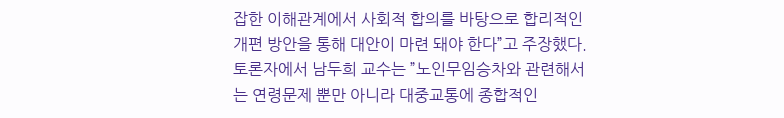잡한 이해관계에서 사회적 합의를 바탕으로 합리적인 개편 방안을 통해 대안이 마련 돼야 한다”고 주장했다.
토론자에서 남두희 교수는 ”노인무임승차와 관련해서는 연령문제 뿐만 아니라 대중교통에 종합적인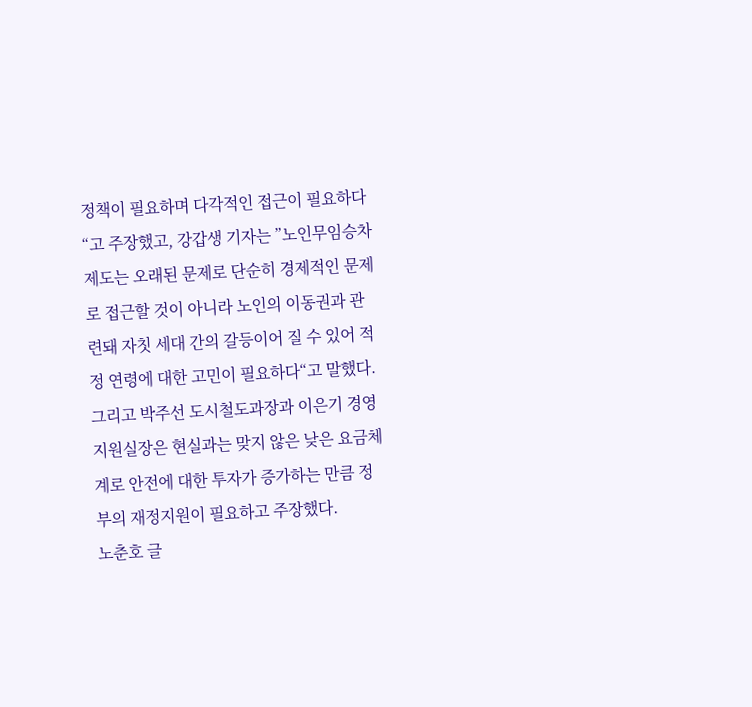정책이 필요하며 다각적인 접근이 필요하다“고 주장했고, 강갑생 기자는 ”노인무임승차제도는 오래된 문제로 단순히 경제적인 문제로 접근할 것이 아니라 노인의 이동권과 관련돼 자칫 세대 간의 갈등이어 질 수 있어 적정 연령에 대한 고민이 필요하다“고 말했다.
그리고 박주선 도시철도과장과 이은기 경영지원실장은 현실과는 맞지 않은 낮은 요금체계로 안전에 대한 투자가 증가하는 만큼 정부의 재정지원이 필요하고 주장했다.
노춘호 글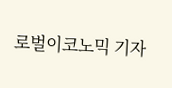로벌이코노믹 기자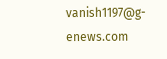vanish1197@g-enews.com